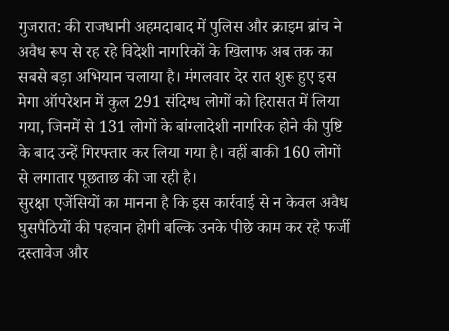गुजरात: की राजधानी अहमदाबाद में पुलिस और क्राइम ब्रांच ने अवैध रूप से रह रहे विदेशी नागरिकों के खिलाफ अब तक का सबसे बड़ा अभियान चलाया है। मंगलवार देर रात शुरू हुए इस मेगा ऑपरेशन में कुल 291 संदिग्ध लोगों को हिरासत में लिया गया, जिनमें से 131 लोगों के बांग्लादेशी नागरिक होने की पुष्टि के बाद उन्हें गिरफ्तार कर लिया गया है। वहीं बाकी 160 लोगों से लगातार पूछताछ की जा रही है।
सुरक्षा एजेंसियों का मानना है कि इस कार्रवाई से न केवल अवैध घुसपैठियों की पहचान होगी बल्कि उनके पीछे काम कर रहे फर्जी दस्तावेज और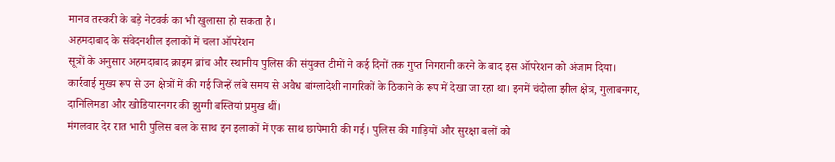मानव तस्करी के बड़े नेटवर्क का भी खुलासा हो सकता है।
अहमदाबाद के संवेदनशील इलाकों में चला ऑपरेशन
सूत्रों के अनुसार अहमदाबाद क्राइम ब्रांच और स्थानीय पुलिस की संयुक्त टीमों ने कई दिनों तक गुप्त निगरानी करने के बाद इस ऑपरेशन को अंजाम दिया।
कार्रवाई मुख्य रूप से उन क्षेत्रों में की गई जिन्हें लंबे समय से अवैध बांग्लादेशी नागरिकों के ठिकाने के रूप में देखा जा रहा था। इनमें चंदोला झील क्षेत्र, गुलाबनगर, दानिलिमडा और खोडियारनगर की झुग्गी बस्तियां प्रमुख थीं।
मंगलवार देर रात भारी पुलिस बल के साथ इन इलाकों में एक साथ छापेमारी की गई। पुलिस की गाड़ियों और सुरक्षा बलों को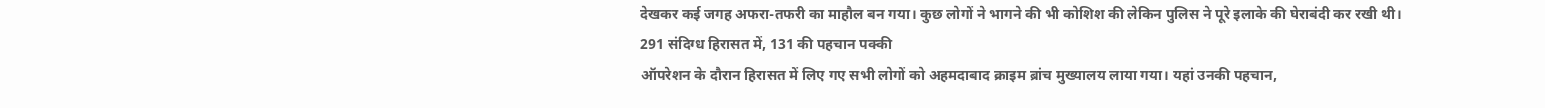देखकर कई जगह अफरा-तफरी का माहौल बन गया। कुछ लोगों ने भागने की भी कोशिश की लेकिन पुलिस ने पूरे इलाके की घेराबंदी कर रखी थी।
291 संदिग्ध हिरासत में, 131 की पहचान पक्की
ऑपरेशन के दौरान हिरासत में लिए गए सभी लोगों को अहमदाबाद क्राइम ब्रांच मुख्यालय लाया गया। यहां उनकी पहचान,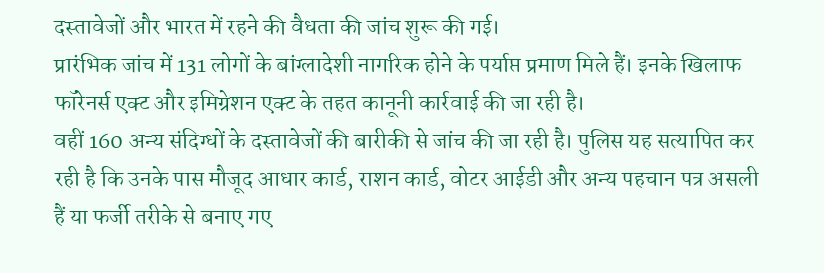दस्तावेजों और भारत में रहने की वैधता की जांच शुरू की गई।
प्रारंभिक जांच में 131 लोगों के बांग्लादेशी नागरिक होने के पर्याप्त प्रमाण मिले हैं। इनके खिलाफ फॉरेनर्स एक्ट और इमिग्रेशन एक्ट के तहत कानूनी कार्रवाई की जा रही है।
वहीं 160 अन्य संदिग्धों के दस्तावेजों की बारीकी से जांच की जा रही है। पुलिस यह सत्यापित कर रही है कि उनके पास मौजूद आधार कार्ड, राशन कार्ड, वोटर आईडी और अन्य पहचान पत्र असली हैं या फर्जी तरीके से बनाए गए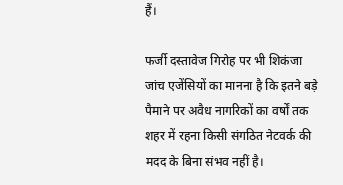हैं।

फर्जी दस्तावेज गिरोह पर भी शिकंजा
जांच एजेंसियों का मानना है कि इतने बड़े पैमाने पर अवैध नागरिकों का वर्षों तक शहर में रहना किसी संगठित नेटवर्क की मदद के बिना संभव नहीं है।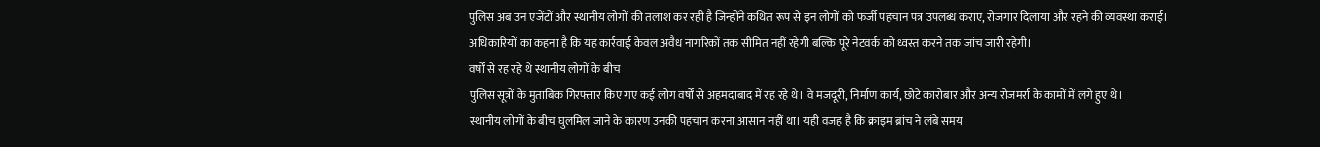पुलिस अब उन एजेंटों और स्थानीय लोगों की तलाश कर रही है जिन्होंने कथित रूप से इन लोगों को फर्जी पहचान पत्र उपलब्ध कराए, रोजगार दिलाया और रहने की व्यवस्था कराई।
अधिकारियों का कहना है कि यह कार्रवाई केवल अवैध नागरिकों तक सीमित नहीं रहेगी बल्कि पूरे नेटवर्क को ध्वस्त करने तक जांच जारी रहेगी।
वर्षों से रह रहे थे स्थानीय लोगों के बीच
पुलिस सूत्रों के मुताबिक गिरफ्तार किए गए कई लोग वर्षों से अहमदाबाद में रह रहे थे। वे मजदूरी, निर्माण कार्य, छोटे कारोबार और अन्य रोजमर्रा के कामों में लगे हुए थे।
स्थानीय लोगों के बीच घुलमिल जाने के कारण उनकी पहचान करना आसान नहीं था। यही वजह है कि क्राइम ब्रांच ने लंबे समय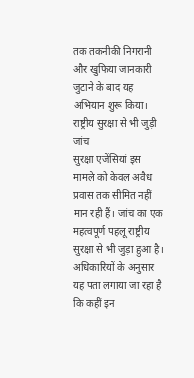तक तकनीकी निगरानी और खुफिया जानकारी जुटाने के बाद यह अभियान शुरू किया।
राष्ट्रीय सुरक्षा से भी जुड़ी जांच
सुरक्षा एजेंसियां इस मामले को केवल अवैध प्रवास तक सीमित नहीं मान रही हैं। जांच का एक महत्वपूर्ण पहलू राष्ट्रीय सुरक्षा से भी जुड़ा हुआ है।
अधिकारियों के अनुसार यह पता लगाया जा रहा है कि कहीं इन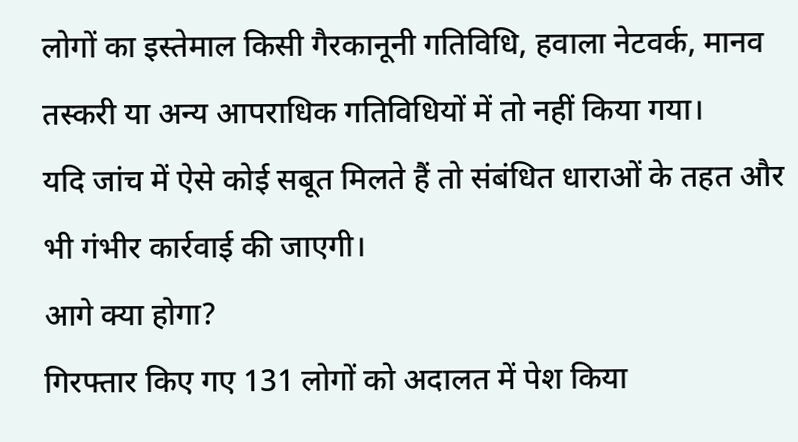लोगों का इस्तेमाल किसी गैरकानूनी गतिविधि, हवाला नेटवर्क, मानव तस्करी या अन्य आपराधिक गतिविधियों में तो नहीं किया गया।
यदि जांच में ऐसे कोई सबूत मिलते हैं तो संबंधित धाराओं के तहत और भी गंभीर कार्रवाई की जाएगी।
आगे क्या होगा?
गिरफ्तार किए गए 131 लोगों को अदालत में पेश किया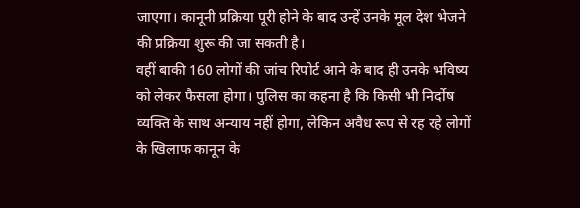जाएगा। कानूनी प्रक्रिया पूरी होने के बाद उन्हें उनके मूल देश भेजने की प्रक्रिया शुरू की जा सकती है।
वहीं बाकी 160 लोगों की जांच रिपोर्ट आने के बाद ही उनके भविष्य को लेकर फैसला होगा। पुलिस का कहना है कि किसी भी निर्दोष व्यक्ति के साथ अन्याय नहीं होगा, लेकिन अवैध रूप से रह रहे लोगों के खिलाफ कानून के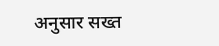अनुसार सख्त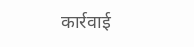कार्रवाई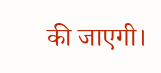की जाएगी।